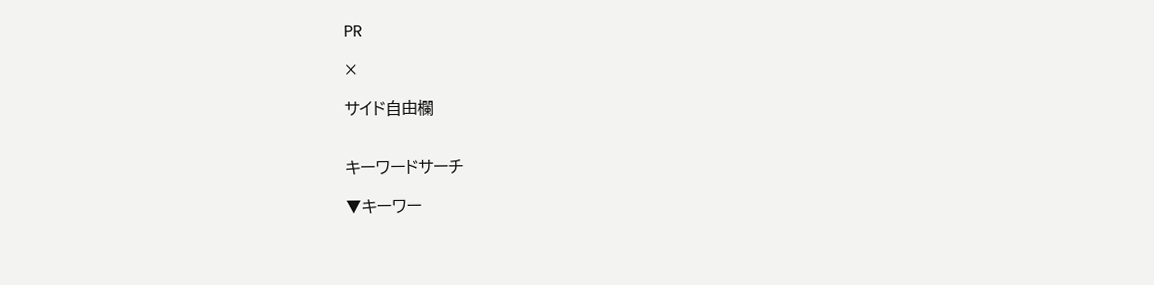PR

×

サイド自由欄


キーワードサーチ

▼キーワー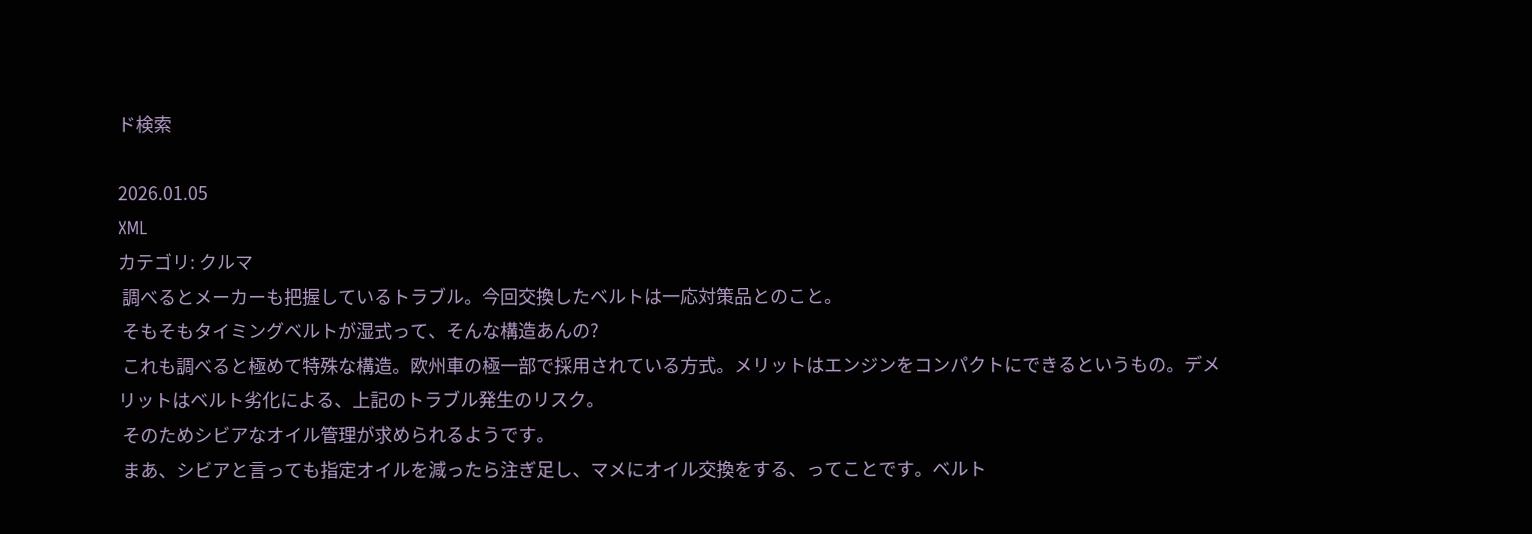ド検索

2026.01.05
XML
カテゴリ: クルマ
 調べるとメーカーも把握しているトラブル。今回交換したベルトは一応対策品とのこと。
 そもそもタイミングベルトが湿式って、そんな構造あんの?
 これも調べると極めて特殊な構造。欧州車の極一部で採用されている方式。メリットはエンジンをコンパクトにできるというもの。デメリットはベルト劣化による、上記のトラブル発生のリスク。
 そのためシビアなオイル管理が求められるようです。
 まあ、シビアと言っても指定オイルを減ったら注ぎ足し、マメにオイル交換をする、ってことです。ベルト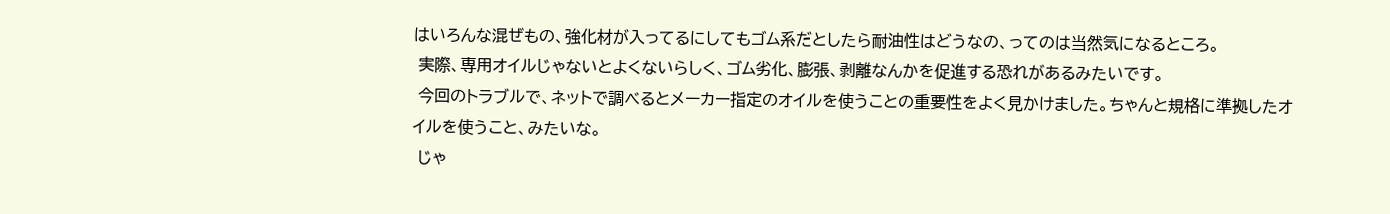はいろんな混ぜもの、強化材が入ってるにしてもゴム系だとしたら耐油性はどうなの、ってのは当然気になるところ。
 実際、専用オイルじゃないとよくないらしく、ゴム劣化、膨張、剥離なんかを促進する恐れがあるみたいです。
 今回のトラブルで、ネットで調べるとメーカー指定のオイルを使うことの重要性をよく見かけました。ちゃんと規格に準拠したオイルを使うこと、みたいな。
 じゃ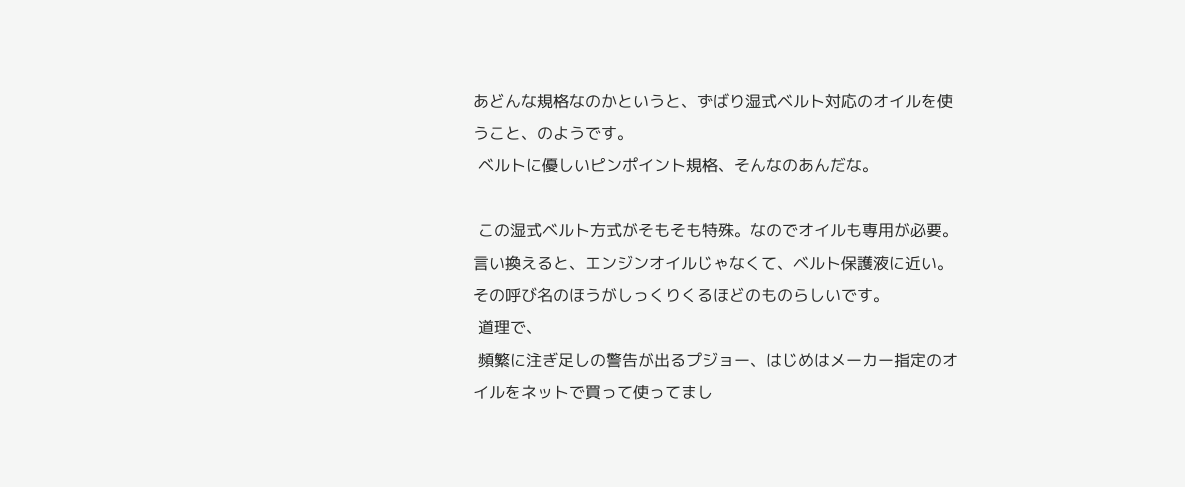あどんな規格なのかというと、ずばり湿式ベルト対応のオイルを使うこと、のようです。
 ベルトに優しいピンポイント規格、そんなのあんだな。

 この湿式ベルト方式がそもそも特殊。なのでオイルも専用が必要。言い換えると、エンジンオイルじゃなくて、ベルト保護液に近い。その呼び名のほうがしっくりくるほどのものらしいです。
 道理で、
 頻繁に注ぎ足しの警告が出るプジョー、はじめはメーカー指定のオイルをネットで買って使ってまし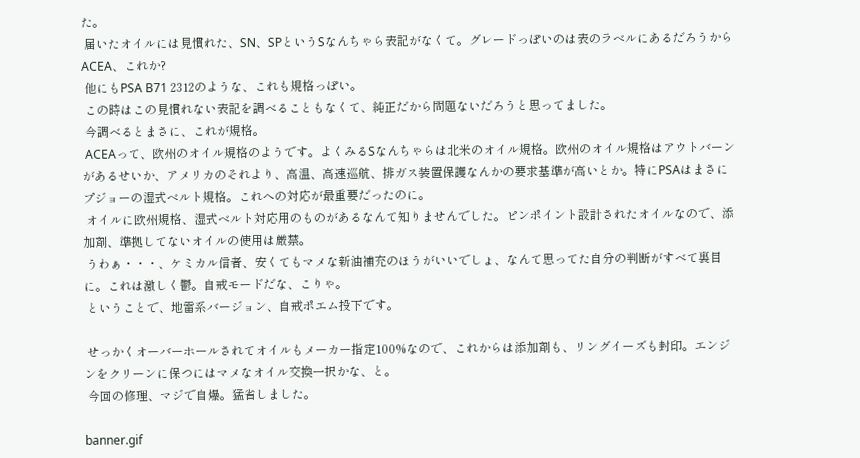た。
 届いたオイルには見慣れた、SN、SPというSなんちゃら表記がなくて。グレードっぽいのは表のラベルにあるだろうからACEA、これか?
 他にもPSA B71 2312のような、これも規格っぽい。
 この時はこの見慣れない表記を調べることもなくて、純正だから問題ないだろうと思ってました。
 今調べるとまさに、これが規格。
 ACEAって、欧州のオイル規格のようです。よくみるSなんちゃらは北米のオイル規格。欧州のオイル規格はアウトバーンがあるせいか、アメリカのそれより、高温、高速巡航、排ガス装置保護なんかの要求基準が高いとか。特にPSAはまさにプジョーの湿式ベルト規格。これへの対応が最重要だったのに。
 オイルに欧州規格、湿式ベルト対応用のものがあるなんて知りませんでした。ピンポイント設計されたオイルなので、添加剤、準拠してないオイルの使用は厳禁。
 うわぁ・・・、ケミカル信者、安くてもマメな新油補充のほうがいいでしょ、なんて思ってた自分の判断がすべて裏目に。これは激しく鬱。自戒モードだな、こりゃ。
 ということで、地雷系バージョン、自戒ポエム投下です。

 せっかくオーバーホールされてオイルもメーカー指定100%なので、これからは添加剤も、リングイーズも封印。エンジンをクリーンに保つにはマメなオイル交換一択かな、と。
 今回の修理、マジで自爆。猛省しました。

banner.gif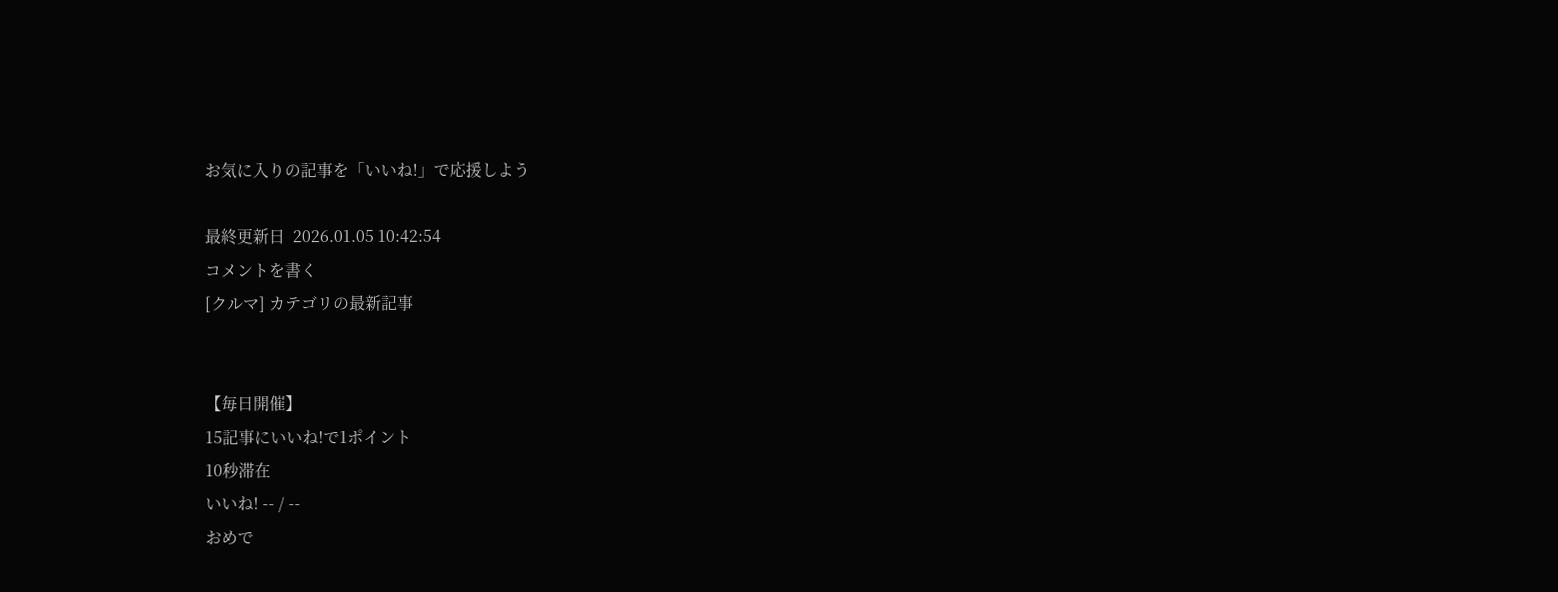お気に入りの記事を「いいね!」で応援しよう

最終更新日  2026.01.05 10:42:54
コメントを書く
[クルマ] カテゴリの最新記事


【毎日開催】
15記事にいいね!で1ポイント
10秒滞在
いいね! -- / --
おめで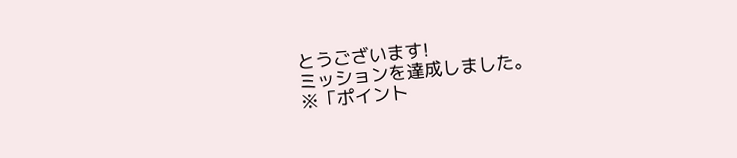とうございます!
ミッションを達成しました。
※「ポイント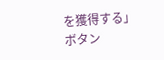を獲得する」ボタン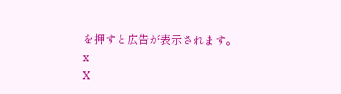を押すと広告が表示されます。
x
X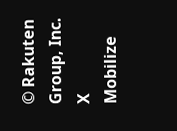© Rakuten Group, Inc.
X
Mobilize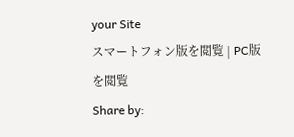your Site
スマートフォン版を閲覧 | PC版を閲覧
Share by: